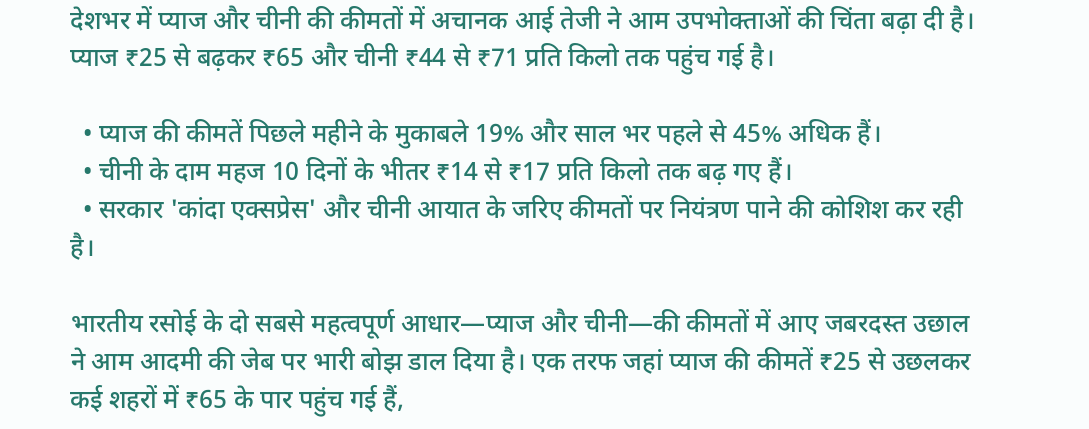देशभर में प्याज और चीनी की कीमतों में अचानक आई तेजी ने आम उपभोक्ताओं की चिंता बढ़ा दी है। प्याज ₹25 से बढ़कर ₹65 और चीनी ₹44 से ₹71 प्रति किलो तक पहुंच गई है।

  • प्याज की कीमतें पिछले महीने के मुकाबले 19% और साल भर पहले से 45% अधिक हैं।
  • चीनी के दाम महज 10 दिनों के भीतर ₹14 से ₹17 प्रति किलो तक बढ़ गए हैं।
  • सरकार 'कांदा एक्सप्रेस' और चीनी आयात के जरिए कीमतों पर नियंत्रण पाने की कोशिश कर रही है।

भारतीय रसोई के दो सबसे महत्वपूर्ण आधार—प्याज और चीनी—की कीमतों में आए जबरदस्त उछाल ने आम आदमी की जेब पर भारी बोझ डाल दिया है। एक तरफ जहां प्याज की कीमतें ₹25 से उछलकर कई शहरों में ₹65 के पार पहुंच गई हैं,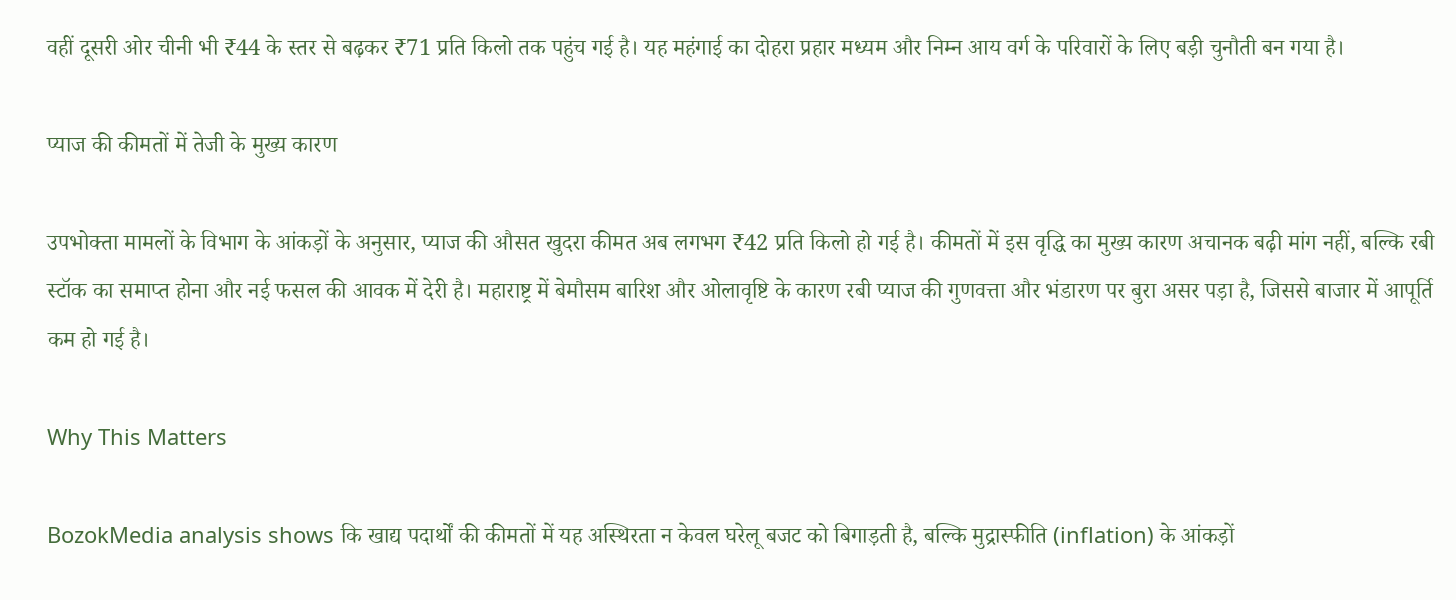वहीं दूसरी ओर चीनी भी ₹44 के स्तर से बढ़कर ₹71 प्रति किलो तक पहुंच गई है। यह महंगाई का दोहरा प्रहार मध्यम और निम्न आय वर्ग के परिवारों के लिए बड़ी चुनौती बन गया है।

प्याज की कीमतों में तेजी के मुख्य कारण

उपभोक्ता मामलों के विभाग के आंकड़ों के अनुसार, प्याज की औसत खुदरा कीमत अब लगभग ₹42 प्रति किलो हो गई है। कीमतों में इस वृद्धि का मुख्य कारण अचानक बढ़ी मांग नहीं, बल्कि रबी स्टॉक का समाप्त होना और नई फसल की आवक में देरी है। महाराष्ट्र में बेमौसम बारिश और ओलावृष्टि के कारण रबी प्याज की गुणवत्ता और भंडारण पर बुरा असर पड़ा है, जिससे बाजार में आपूर्ति कम हो गई है।

Why This Matters

BozokMedia analysis shows कि खाद्य पदार्थों की कीमतों में यह अस्थिरता न केवल घरेलू बजट को बिगाड़ती है, बल्कि मुद्रास्फीति (inflation) के आंकड़ों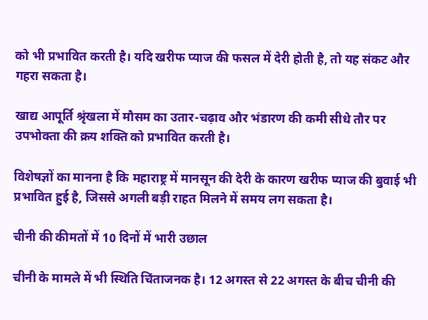को भी प्रभावित करती है। यदि खरीफ प्याज की फसल में देरी होती है, तो यह संकट और गहरा सकता है।

खाद्य आपूर्ति श्रृंखला में मौसम का उतार-चढ़ाव और भंडारण की कमी सीधे तौर पर उपभोक्ता की क्रय शक्ति को प्रभावित करती है।

विशेषज्ञों का मानना है कि महाराष्ट्र में मानसून की देरी के कारण खरीफ प्याज की बुवाई भी प्रभावित हुई है, जिससे अगली बड़ी राहत मिलने में समय लग सकता है।

चीनी की कीमतों में 10 दिनों में भारी उछाल

चीनी के मामले में भी स्थिति चिंताजनक है। 12 अगस्त से 22 अगस्त के बीच चीनी की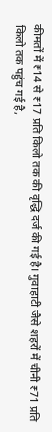कीमतों में ₹14 से ₹17 प्रति किलो तक की वृद्धि दर्ज की गई है। गुवाहाटी जैसे शहरों में चीनी ₹71 प्रति किलो तक पहुंच गई है,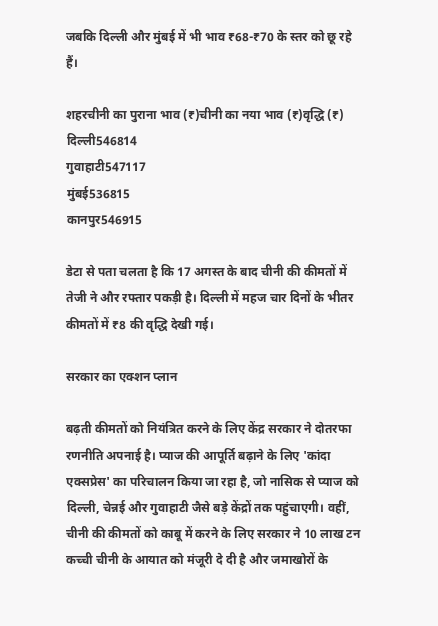जबकि दिल्ली और मुंबई में भी भाव ₹68-₹70 के स्तर को छू रहे हैं।

शहरचीनी का पुराना भाव (₹)चीनी का नया भाव (₹)वृद्धि (₹)
दिल्ली546814
गुवाहाटी547117
मुंबई536815
कानपुर546915

डेटा से पता चलता है कि 17 अगस्त के बाद चीनी की कीमतों में तेजी ने और रफ्तार पकड़ी है। दिल्ली में महज चार दिनों के भीतर कीमतों में ₹8 की वृद्धि देखी गई।

सरकार का एक्शन प्लान

बढ़ती कीमतों को नियंत्रित करने के लिए केंद्र सरकार ने दोतरफा रणनीति अपनाई है। प्याज की आपूर्ति बढ़ाने के लिए 'कांदा एक्सप्रेस' का परिचालन किया जा रहा है, जो नासिक से प्याज को दिल्ली, चेन्नई और गुवाहाटी जैसे बड़े केंद्रों तक पहुंचाएगी। वहीं, चीनी की कीमतों को काबू में करने के लिए सरकार ने 10 लाख टन कच्ची चीनी के आयात को मंजूरी दे दी है और जमाखोरों के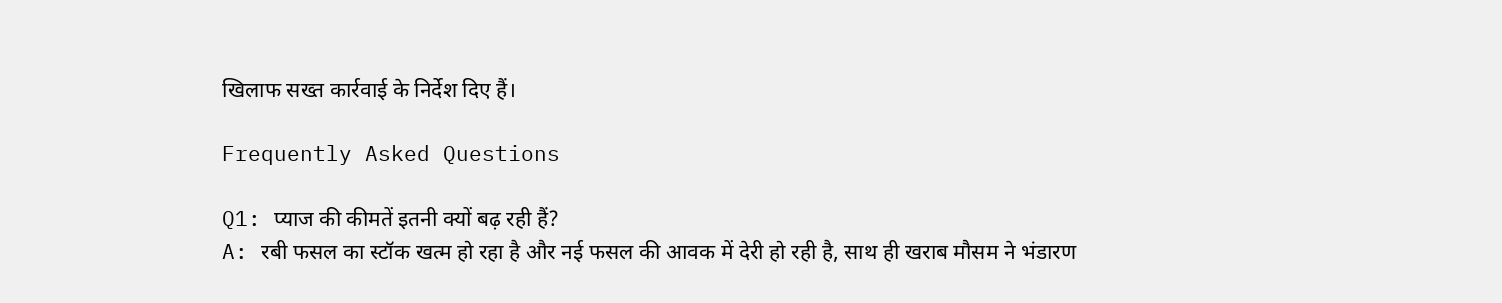खिलाफ सख्त कार्रवाई के निर्देश दिए हैं।

Frequently Asked Questions

Q1: प्याज की कीमतें इतनी क्यों बढ़ रही हैं?
A: रबी फसल का स्टॉक खत्म हो रहा है और नई फसल की आवक में देरी हो रही है, साथ ही खराब मौसम ने भंडारण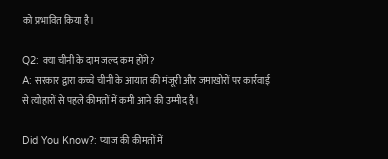को प्रभावित किया है।

Q2: क्या चीनी के दाम जल्द कम होंगे?
A: सरकार द्वारा कच्चे चीनी के आयात की मंजूरी और जमाखोरों पर कार्रवाई से त्योहारों से पहले कीमतों में कमी आने की उम्मीद है।

Did You Know?: प्याज की कीमतों में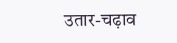उतार-चढ़ाव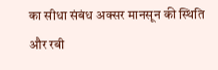का सीधा संबंध अक्सर मानसून की स्थिति और रबी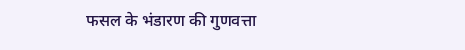फसल के भंडारण की गुणवत्ता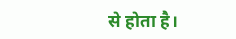से होता है।